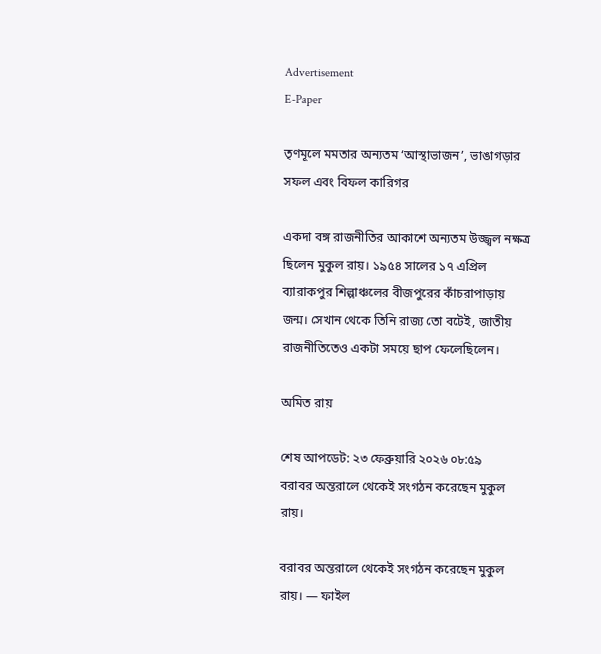Advertisement
E-Paper

তৃণমূলে মমতার অন্যতম ‘আস্থাভাজন’, ভাঙাগড়ার সফল এবং বিফল কারিগর

একদা বঙ্গ রাজনীতির আকাশে অন্যতম উজ্জ্বল নক্ষত্র ছিলেন মুকুল রায়। ১৯৫৪ সালের ১৭ এপ্রিল ব্যারাকপুর শিল্পাঞ্চলের বীজপুরের কাঁচরাপাড়ায় জন্ম। সেখান থেকে তিনি রাজ্য তো বটেই, জাতীয় রাজনীতিতেও একটা সময়ে ছাপ ফেলেছিলেন।

অমিত রায়

শেষ আপডেট: ২৩ ফেব্রুয়ারি ২০২৬ ০৮:৫৯
বরাবর অন্তরালে থেকেই সংগঠন করেছেন মুকুল রায়।

বরাবর অন্তরালে থেকেই সংগঠন করেছেন মুকুল রায়। — ফাইল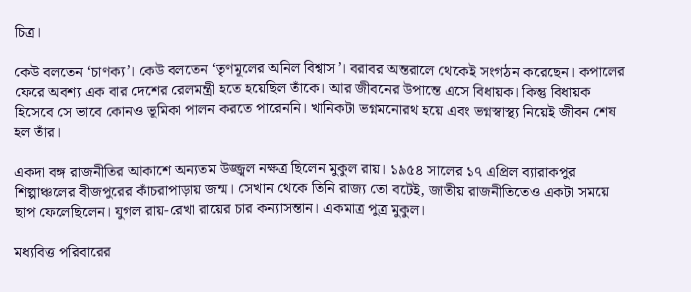চিত্র।

কেউ বলতেন ‘চাণক্য’। কেউ বলতেন ‘তৃণমূলের অনিল বিশ্বাস’। বরাবর অন্তরালে থেকেই সংগঠন করেছেন। কপালের ফেরে অবশ্য এক বার দেশের রেলমন্ত্রী হতে হয়েছিল তাঁকে। আর জীবনের উপান্তে এসে বিধায়ক। কিন্তু বিধায়ক হিসেবে সে ভাবে কোনও ভূমিকা পালন করতে পারেননি। খানিকটা ভগ্নমনোরথ হয়ে এবং ভগ্নস্বাস্থ্য নিয়েই জীবন শেষ হল তাঁর।

একদা বঙ্গ রাজনীতির আকাশে অন্যতম উজ্জ্বল নক্ষত্র ছিলেন মুকুল রায়। ১৯৫৪ সালের ১৭ এপ্রিল ব্যারাকপুর শিল্পাঞ্চলের বীজপুরের কাঁচরাপাড়ায় জন্ম। সেখান থেকে তিনি রাজ্য তো বটেই, জাতীয় রাজনীতিতেও একটা সময়ে ছাপ ফেলেছিলেন। যুগল রায়-রেখা রায়ের চার কন্যাসন্তান। একমাত্র পুত্র মুকুল।

মধ্যবিত্ত পরিবারের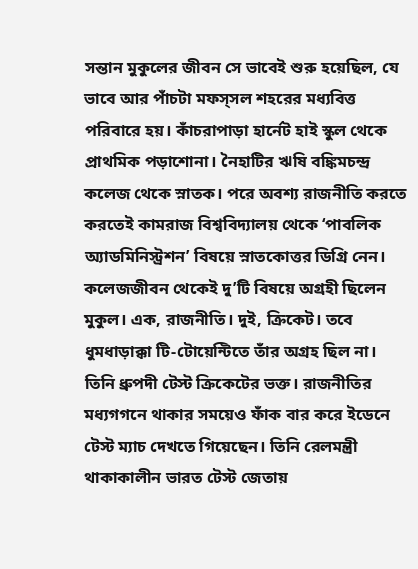সন্তান মুকুলের জীবন সে ভাবেই শুরু হয়েছিল, যে ভাবে আর পাঁচটা মফস্‌সল শহরের মধ্যবিত্ত পরিবারে হয়। কাঁচরাপাড়া হার্নেট হাই স্কুল থেকে প্রাথমিক পড়াশোনা। নৈহাটির ঋষি বঙ্কিমচন্দ্র কলেজ থেকে স্নাতক। পরে অবশ্য রাজনীতি করতে করতেই কামরাজ বিশ্ববিদ্যালয় থেকে ‘পাবলিক অ্যাডমিনিস্ট্রশন’ বিষয়ে স্নাতকোত্তর ডিগ্রি নেন। কলেজজীবন থেকেই দু’টি বিষয়ে অগ্রহী ছিলেন মুকুল। এক, রাজনীতি। দুই, ক্রিকেট। তবে ধুমধাড়াক্কা টি-টোয়েন্টিতে তাঁর অগ্রহ ছিল না। তিনি ধ্রুপদী টেস্ট ক্রিকেটের ভক্ত। রাজনীতির মধ্যগগনে থাকার সময়েও ফাঁক বার করে ইডেনে টেস্ট ম্যাচ দেখতে গিয়েছেন। তিনি রেলমন্ত্রী থাকাকালীন ভারত টেস্ট জেতায়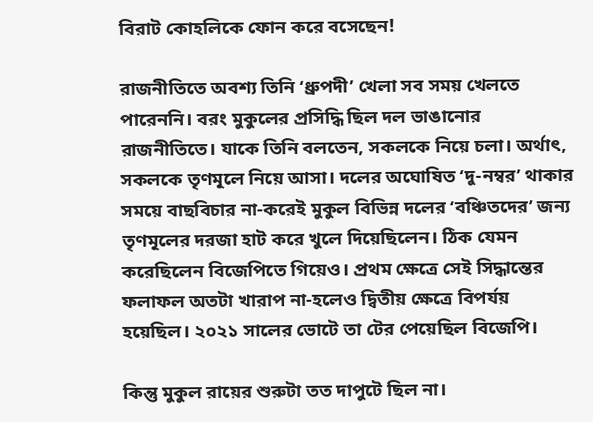বিরাট কোহলিকে ফোন করে বসেছেন!

রাজনীতিতে অবশ্য তিনি ‘ধ্রুপদী’ খেলা সব সময় খেলতে পারেননি। বরং মুকুলের প্রসিদ্ধি ছিল দল ভাঙানোর রাজনীতিতে। যাকে তিনি বলতেন, সকলকে নিয়ে চলা। অর্থাৎ, সকলকে তৃণমূলে নিয়ে আসা। দলের অঘোষিত ‘দু-নম্বর’ থাকার সময়ে বাছবিচার না-করেই মুকুল বিভিন্ন দলের ‘বঞ্চিতদের’ জন্য তৃণমূলের দরজা হাট করে খুলে দিয়েছিলেন। ঠিক যেমন করেছিলেন বিজেপিতে গিয়েও। প্রথম ক্ষেত্রে সেই সিদ্ধান্তের ফলাফল অতটা খারাপ না-হলেও দ্বিতীয় ক্ষেত্রে বিপর্যয় হয়েছিল। ২০২১ সালের ভোটে তা টের পেয়েছিল বিজেপি।

কিন্তু মুকুল রায়ের শুরুটা তত দাপুটে ছিল না।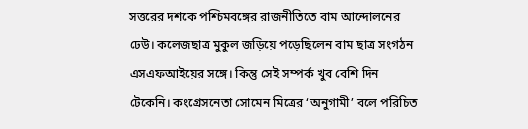সত্তরের দশকে পশ্চিমবঙ্গের রাজনীতিতে বাম আন্দোলনের ঢেউ। কলেজছাত্র মুকুল জড়িয়ে পড়েছিলেন বাম ছাত্র সংগঠন এসএফআইয়ের সঙ্গে। কিন্তু সেই সম্পর্ক খুব বেশি দিন টেকেনি। কংগ্রেসনেতা সোমেন মিত্রের ‘অনুগামী’ বলে পরিচিত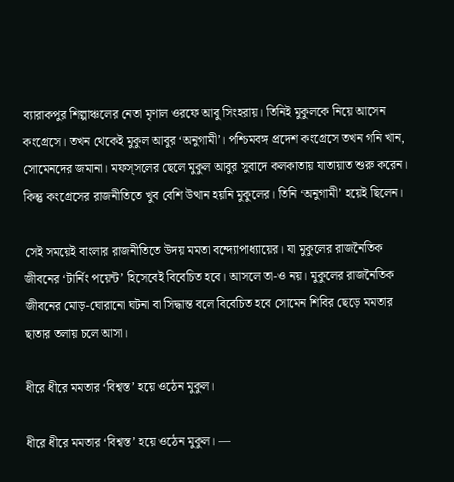ব্যারাকপুর শিল্পাঞ্চলের নেতা মৃণাল ওরফে আবু সিংহরায়। তিনিই মুকুলকে নিয়ে আসেন কংগ্রেসে। তখন থেকেই মুকুল আবুর ‘অনুগামী’। পশ্চিমবঙ্গ প্রদেশ কংগ্রেসে তখন গনি খান, সোমেনদের জমানা। মফস্সলের ছেলে মুকুল আবুর সুবাদে কলকাতায় যাতায়াত শুরু করেন। কিন্তু কংগ্রেসের রাজনীতিতে খুব বেশি উত্থান হয়নি মুকুলের। তিনি ‘অনুগামী’ হয়েই ছিলেন।

সেই সময়েই বাংলার রাজনীতিতে উদয় মমতা বন্দ্যোপাধ্যায়ের। যা মুকুলের রাজনৈতিক জীবনের ‘টার্নিং পয়েন্ট’ হিসেবেই বিবেচিত হবে। আসলে তা-ও নয়। মুকুলের রাজনৈতিক জীবনের মোড়-ঘোরানো ঘটনা বা সিদ্ধান্ত বলে বিবেচিত হবে সোমেন শিবির ছেড়ে মমতার ছাতার তলায় চলে আসা।

ধীরে ধীরে মমতার ‘বিশ্বস্ত’ হয়ে ওঠেন মুকুল।

ধীরে ধীরে মমতার ‘বিশ্বস্ত’ হয়ে ওঠেন মুকুল। —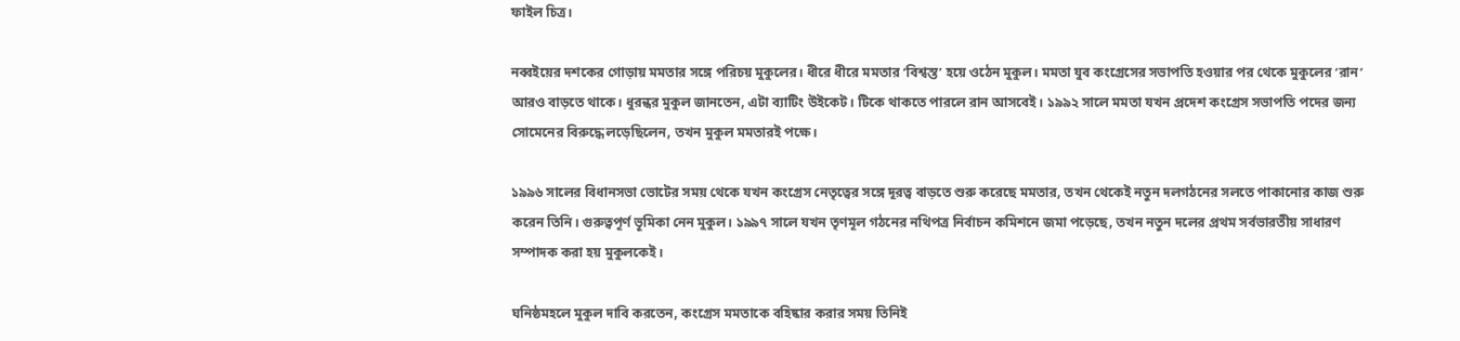ফাইল চিত্র।

নব্বইয়ের দশকের গোড়ায় মমতার সঙ্গে পরিচয় মুকুলের। ধীরে ধীরে মমতার ‘বিশ্বস্ত’ হয়ে ওঠেন মুকুল। মমতা যুব কংগ্রেসের সভাপতি হওয়ার পর থেকে মুকুলের ‘রান’ আরও বাড়তে থাকে। ধুরন্ধর মুকুল জানতেন, এটা ব্যাটিং উইকেট। টিকে থাকতে পারলে রান আসবেই। ১৯৯২ সালে মমতা যখন প্রদেশ কংগ্রেস সভাপতি পদের জন্য সোমেনের বিরুদ্ধে লড়েছিলেন, তখন মুকুল মমতারই পক্ষে।

১৯৯৬ সালের বিধানসভা ভোটের সময় থেকে যখন কংগ্রেস নেতৃত্বের সঙ্গে দূরত্ব বাড়তে শুরু করেছে মমতার, তখন থেকেই নতুন দলগঠনের সলতে পাকানোর কাজ শুরু করেন তিনি। গুরুত্বপূর্ণ ভূমিকা নেন মুকুল। ১৯৯৭ সালে যখন তৃণমূল গঠনের নথিপত্র নির্বাচন কমিশনে জমা পড়েছে, তখন নতুন দলের প্রথম সর্বভারতীয় সাধারণ সম্পাদক করা হয় মুকুলকেই।

ঘনিষ্ঠমহলে মুকুল দাবি করতেন, কংগ্রেস মমতাকে বহিষ্কার করার সময় তিনিই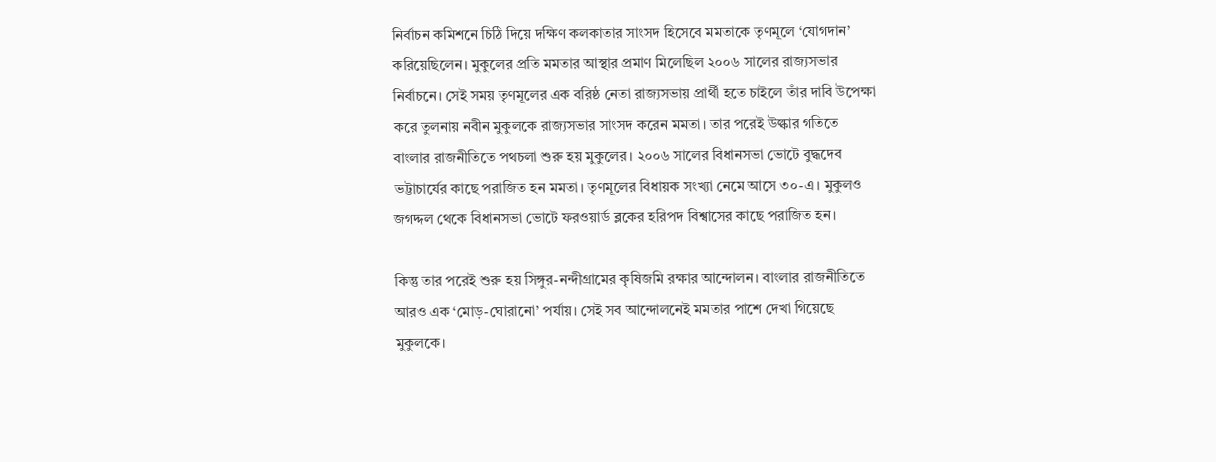নির্বাচন কমিশনে চিঠি দিয়ে দক্ষিণ কলকাতার সাংসদ হিসেবে মমতাকে তৃণমূলে ‘যোগদান’ করিয়েছিলেন। মুকুলের প্রতি মমতার আস্থার প্রমাণ মিলেছিল ২০০৬ সালের রাজ্যসভার নির্বাচনে। সেই সময় তৃণমূলের এক বরিষ্ঠ নেতা রাজ্যসভায় প্রার্থী হতে চাইলে তাঁর দাবি উপেক্ষা করে তুলনায় নবীন মুকুলকে রাজ্যসভার সাংসদ করেন মমতা। তার পরেই উল্কার গতিতে বাংলার রাজনীতিতে পথচলা শুরু হয় মুকুলের। ২০০৬ সালের বিধানসভা ভোটে বুদ্ধদেব ভট্টাচার্যের কাছে পরাজিত হন মমতা। তৃণমূলের বিধায়ক সংখ্যা নেমে আসে ৩০-এ। মুকুলও জগদ্দল থেকে বিধানসভা ভোটে ফরওয়ার্ড ব্লকের হরিপদ বি‌শ্বাসের কাছে পরাজিত হন।

কিন্তু তার পরেই শুরু হয় সিঙ্গুর-নন্দীগ্রামের কৃষিজমি রক্ষার আন্দোলন। বাংলার রাজনীতিতে আরও এক ‘মোড়-ঘোরানো’ পর্যায়। সেই সব আন্দোলনেই মমতার পাশে দেখা গিয়েছে মুকুলকে।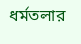ধর্মতলার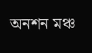অনশন মঞ্চ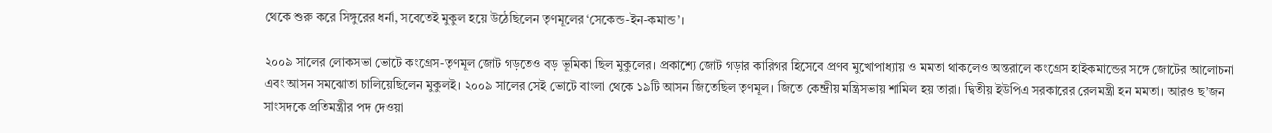থেকে শুরু করে সিঙ্গুরের ধর্না, সবেতেই মুকুল হয়ে উঠেছিলেন তৃণমূলের ‘সেকেন্ড-ইন-কমান্ড’।

২০০৯ সালের লোকসভা ভোটে কংগ্রেস-তৃণমূল জোট গড়তেও বড় ভূমিকা ছিল মুকুলের। প্রকাশ্যে জোট গড়ার কারিগর হিসেবে প্রণব মুখোপাধ্যায় ও মমতা থাকলেও অন্তরালে কংগ্রেস হাইকমান্ডের সঙ্গে জোটের আলোচনা এবং আসন সমঝোতা চালিয়েছিলেন মুকুলই। ২০০৯ সালের সেই ভোটে বাংলা থেকে ১৯টি আসন জিতেছিল তৃণমূল। জিতে কেন্দ্রীয় মন্ত্রিসভায় শামিল হয় তারা। দ্বিতীয় ইউপিএ সরকারের রেলমন্ত্রী হন মমতা। আরও ছ’জন সাংসদকে প্রতিমন্ত্রীর পদ দেওয়া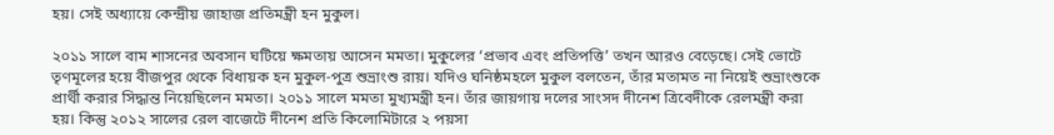হয়। সেই অধ্যায়ে কেন্দ্রীয় জাহাজ প্রতিমন্ত্রী হন মুকুল।

২০১১ সালে বাম শাসনের অবসান ঘটিয়ে ক্ষমতায় আসেন মমতা। মুকুলের ‘প্রভাব এবং প্রতিপত্তি’ তখন আরও বেড়েছে। সেই ভোটে তৃণমূলের হয়ে বীজপুর থেকে বিধায়ক হন মুকুল-পুত্র শুভ্রাংশু রায়। যদিও ঘনিষ্ঠমহলে মুকুল বলতেন, তাঁর মতামত না নিয়েই শুভ্রাংশুকে প্রার্থী করার সিদ্ধান্ত নিয়েছিলেন মমতা। ২০১১ সালে মমতা মুখ্যমন্ত্রী হন। তাঁর জায়গায় দলের সাংসদ দীনেশ ত্রিবেদীকে রেলমন্ত্রী করা হয়। কিন্তু ২০১২ সালের রেল বাজেটে দীনেশ প্রতি কিলোমিটারে ২ পয়সা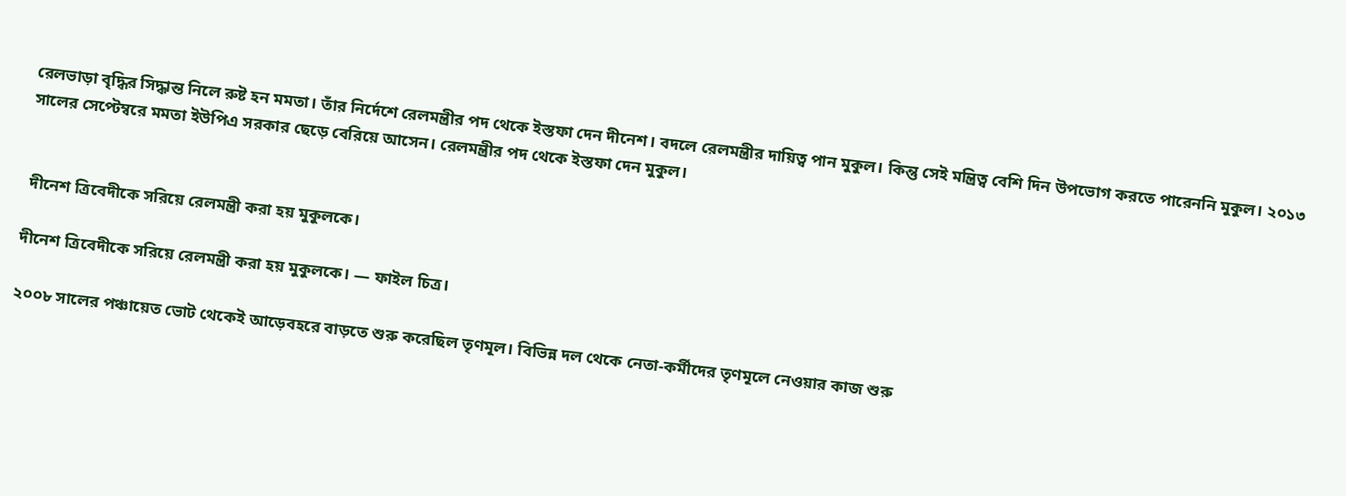রেলভাড়া বৃদ্ধির সিদ্ধান্ত নিলে রুষ্ট হন মমতা। তাঁর নির্দেশে রেলমন্ত্রীর পদ থেকে ইস্তফা দেন দীনেশ। বদলে রেলমন্ত্রীর দায়িত্ব পান মুকুল। কিন্তু সেই মন্ত্রিত্ব বেশি দিন উপভোগ করতে পারেননি মুকুল। ২০১৩ সালের সেপ্টেম্বরে মমতা ইউপিএ সরকার ছেড়ে বেরিয়ে আসেন। রেলমন্ত্রীর পদ থেকে ইস্তফা দেন মুকুল।


 দীনেশ ত্রিবেদীকে সরিয়ে রেলমন্ত্রী করা হয় মুকুলকে।

দীনেশ ত্রিবেদীকে সরিয়ে রেলমন্ত্রী করা হয় মুকুলকে। — ফাইল চিত্র।

২০০৮ সালের পঞ্চায়েত ভোট থেকেই আড়েবহরে বাড়তে শুরু করেছিল তৃণমূল। বিভিন্ন দল থেকে নেতা-কর্মীদের তৃণমূলে নেওয়ার কাজ শুরু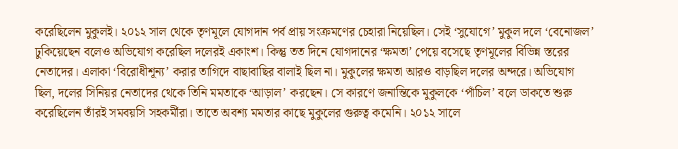করেছিলেন মুকুলই। ২০১২ সাল থেকে তৃণমূলে যোগদান পর্ব প্রায় সংক্রমণের চেহারা নিয়েছিল। সেই ‘সুযোগে’ মুকুল দলে ‘বেনোজল’ ঢুকিয়েছেন বলেও অভিযোগ করেছিল দলেরই একাংশ। কিন্তু তত দিনে যোগদানের ‘ক্ষমতা’ পেয়ে বসেছে তৃণমূলের বিভিন্ন স্তরের নেতাদের। এলাকা ‘বিরোধীশূন্য’ করার তাগিদে বাছাবাছির বালাই ছিল না। মুকুলের ক্ষমতা আরও বাড়ছিল দলের অন্দরে। অভিযোগ ছিল, দলের সিনিয়র নেতাদের থেকে তিনি মমতাকে ‘আড়াল’ করছেন। সে কারণে জনান্তিকে মুকুলকে ‘পাঁচিল’ বলে ডাকতে শুরু করেছিলেন তাঁরই সমবয়সি সহকর্মীরা। তাতে অবশ্য মমতার কাছে মুকুলের গুরুত্ব কমেনি। ২০১২ সালে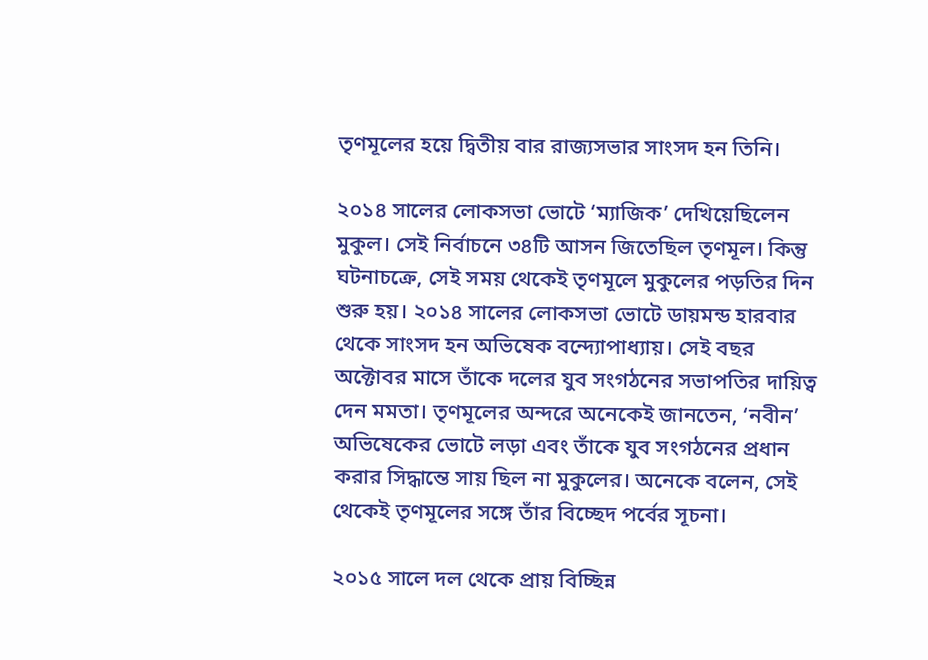তৃণমূলের হয়ে দ্বিতীয় বার রাজ্যসভার সাংসদ হন তিনি।

২০১৪ সালের লোকসভা ভোটে ‘ম্যাজিক’ দেখিয়েছিলেন মুকুল। সেই নির্বাচনে ৩৪টি আসন জিতেছিল তৃণমূল। কিন্তু ঘটনাচক্রে, সেই সময় থেকেই তৃণমূলে মুকুলের পড়তির দিন শুরু হয়। ২০১৪ সালের লোকসভা ভোটে ডায়মন্ড হারবার থেকে সাংসদ হন অভিষেক বন্দ্যোপাধ্যায়। সেই বছর অক্টোবর মাসে তাঁকে দলের যুব সংগঠনের সভাপতির দায়িত্ব দেন মমতা। তৃণমূলের অন্দরে অনেকেই জানতেন, ‘নবীন’ অভিষেকের ভোটে লড়া এবং তাঁকে যুব সংগঠনের প্রধান করার সিদ্ধান্তে সায় ছিল না মুকুলের। অনেকে বলেন, সেই থেকেই তৃণমূলের সঙ্গে তাঁর বিচ্ছেদ পর্বের সূচনা।

২০১৫ সালে দল থেকে প্রায় বিচ্ছিন্ন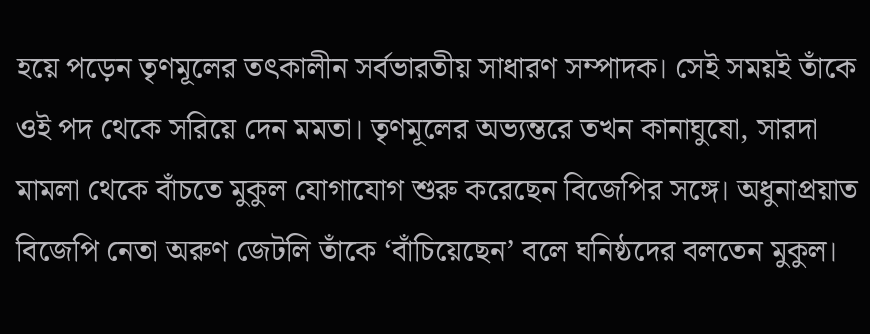হয়ে পড়েন তৃণমূলের তৎকালীন সর্বভারতীয় সাধারণ সম্পাদক। সেই সময়ই তাঁকে ওই পদ থেকে সরিয়ে দেন মমতা। তৃণমূলের অভ্যন্তরে তখন কানাঘুষো, সারদা মামলা থেকে বাঁচতে মুকুল যোগাযোগ শুরু করেছেন বিজেপির সঙ্গে। অধুনাপ্রয়াত বিজেপি নেতা অরুণ জেটলি তাঁকে ‘বাঁচিয়েছেন’ বলে ঘনিষ্ঠদের বলতেন মুকুল।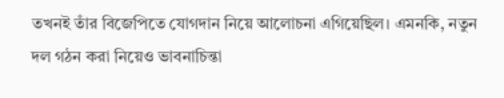তখনই তাঁর বিজেপিতে যোগদান নিয়ে আলোচনা এগিয়েছিল। এমনকি, নতুন দল গঠন করা নিয়েও ভাবনাচিন্তা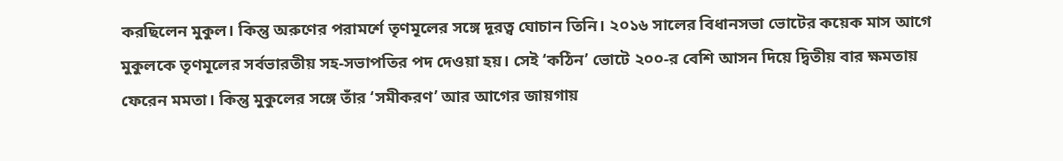করছিলেন মুকুল। কিন্তু অরুণের পরামর্শে তৃণমূলের সঙ্গে দূরত্ব ঘোচান তিনি। ২০১৬ সালের বিধানসভা ভোটের কয়েক মাস আগে মুকুলকে তৃণমূলের সর্বভারতীয় সহ-সভাপতির পদ দেওয়া হয়। সেই ‘কঠিন’ ভোটে ২০০-র বেশি আসন দিয়ে দ্বিতীয় বার ক্ষমতায় ফেরেন মমতা। কিন্তু মুকুলের সঙ্গে তাঁর ‘সমীকরণ’ আর আগের জায়গায়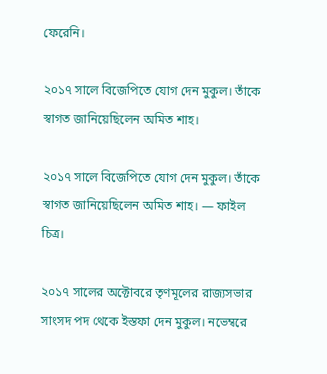ফেরেনি।

২০১৭ সালে বিজেপিতে যোগ দেন মুকুল। তাঁকে স্বাগত জানিয়েছিলেন অমিত শাহ।

২০১৭ সালে বিজেপিতে যোগ দেন মুকুল। তাঁকে স্বাগত জানিয়েছিলেন অমিত শাহ। — ফাইল চিত্র।

২০১৭ সালের অক্টোবরে তৃণমূলের রাজ্যসভার সাংসদ পদ থেকে ইস্তফা দেন মুকুল। নভেম্বরে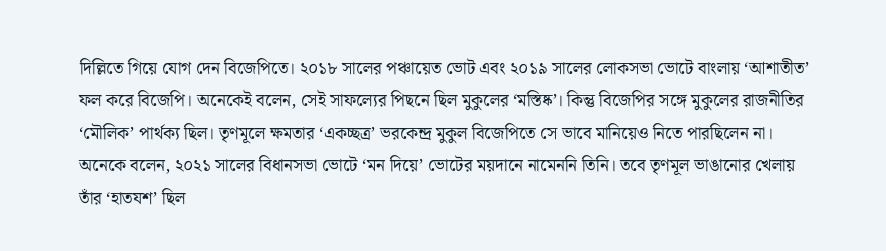দিল্লিতে গিয়ে যোগ দেন বিজেপিতে। ২০১৮ সালের পঞ্চায়েত ভোট এবং ২০১৯ সালের লোকসভা ভোটে বাংলায় ‘আশাতীত’ ফল করে বিজেপি। অনেকেই বলেন, সেই সাফল্যের পিছনে ছিল মুকুলের ‘মস্তিষ্ক’। কিন্তু বিজেপির সঙ্গে মুকুলের রাজনীতির ‘মৌলিক’ পার্থক্য ছিল। তৃণমূলে ক্ষমতার ‘একচ্ছত্র’ ভরকেন্দ্র মুকুল বিজেপিতে সে ভাবে মানিয়েও নিতে পারছিলেন না। অনেকে বলেন, ২০২১ সালের বিধানসভা ভোটে ‘মন দিয়ে’ ভোটের ময়দানে নামেননি তিনি। তবে তৃণমূল ভাঙানোর খেলায় তাঁর ‘হাতযশ’ ছিল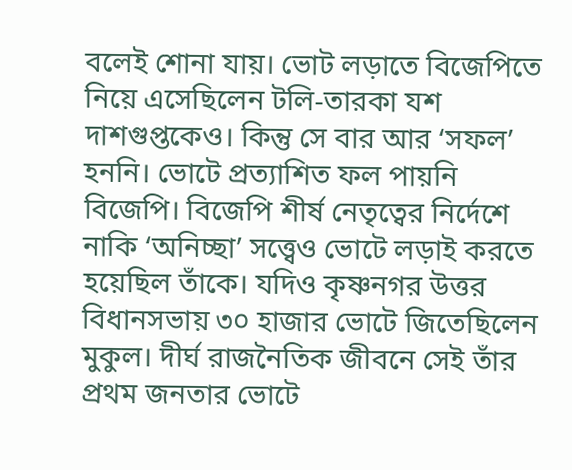বলেই শোনা যায়। ভোট লড়াতে বিজেপিতে নিয়ে এসেছিলেন টলি-তারকা যশ দাশগুপ্তকেও। কিন্তু সে বার আর ‘সফল’ হননি। ভোটে প্রত্যাশিত ফল পায়নি বিজেপি। বিজেপি শীর্ষ নেতৃত্বের নির্দেশে নাকি ‘অনিচ্ছা’ সত্ত্বেও ভোটে লড়াই করতে হয়েছিল তাঁকে। যদিও কৃষ্ণনগর উত্তর বিধানসভায় ৩০ হাজার ভোটে জিতেছিলেন মুকুল। দীর্ঘ রাজনৈতিক জীবনে সেই তাঁর প্রথম জনতার ভোটে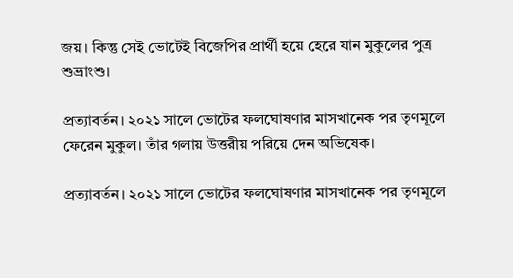জয়। কিন্তু সেই ভোটেই বিজেপির প্রার্থী হয়ে হেরে যান মুকুলের পুত্র শুভ্রাংশু।

প্রত্যাবর্তন। ২০২১ সালে ভোটের ফলঘোষণার মাসখানেক পর তৃণমূলে ফেরেন মুকুল। তাঁর গলায় উত্তরীয় পরিয়ে দেন অভিষেক।

প্রত্যাবর্তন। ২০২১ সালে ভোটের ফলঘোষণার মাসখানেক পর তৃণমূলে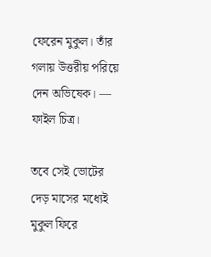ফেরেন মুকুল। তাঁর গলায় উত্তরীয় পরিয়ে দেন অভিষেক। — ফাইল চিত্র।

তবে সেই ভোটের দেড় মাসের মধ্যেই মুকুল ফিরে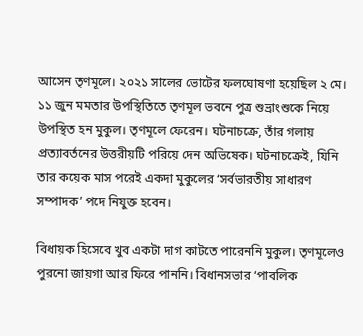আসেন তৃণমূলে। ২০২১ সালের ভোটের ফলঘোষণা হয়েছিল ২ মে। ১১ জুন মমতার উপস্থিতিতে তৃণমূল ভবনে পুত্র শুভ্রাংশুকে নিয়ে উপস্থিত হন মুকুল। তৃণমূলে ফেরেন। ঘটনাচক্রে, তাঁর গলায় প্রত্যাবর্তনের উত্তরীয়টি পরিয়ে দেন অভিষেক। ঘটনাচক্রেই, যিনি তার কয়েক মাস পরেই একদা মুকুলের ‘সর্বভারতীয় সাধারণ সম্পাদক’ পদে নিযুক্ত হবেন।

বিধায়ক হিসেবে খুব একটা দাগ কাটতে পারেননি মুকুল। তৃণমূলেও পুরনো জায়গা আর ফিরে পাননি। বিধানসভার ‘পাবলিক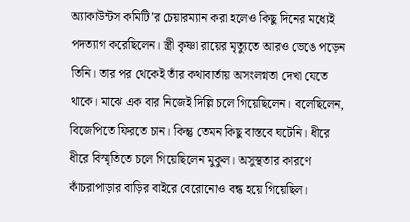অ্যাকাউন্টস কমিটি’র চেয়ারম্যান করা হলেও কিছু দিনের মধ্যেই পদত্যাগ করেছিলেন। স্ত্রী কৃষ্ণা রায়ের মৃত্যুতে আরও ভেঙে পড়েন তিনি। তার পর থেকেই তাঁর কথাবার্তায় অসংলগ্নতা দেখা যেতে থাকে। মাঝে এক বার নিজেই দিল্লি চলে গিয়েছিলেন। বলেছিলেন, বিজেপিতে ফিরতে চান। কিন্তু তেমন কিছু বাস্তবে ঘটেনি। ধীরে ধীরে বিস্মৃতিতে চলে গিয়েছিলেন মুকুল। অসুস্থতার কারণে কাঁচরাপাড়ার বাড়ির বাইরে বেরোনোও বন্ধ হয়ে গিয়েছিল।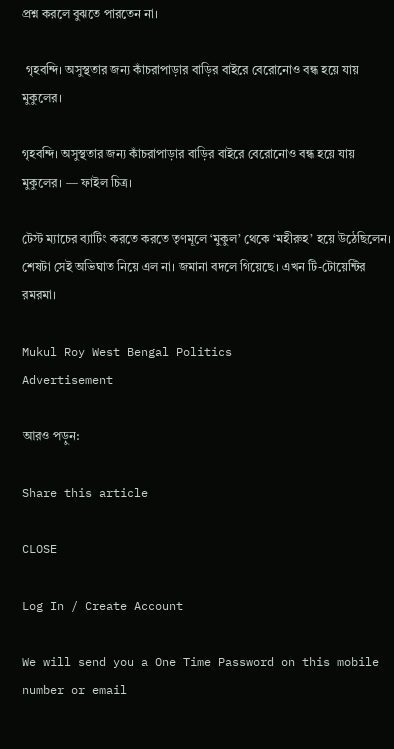প্রশ্ন করলে বুঝতে পারতেন না।

 গৃহবন্দি। অসুস্থতার জন্য কাঁচরাপাড়ার বাড়ির বাইরে বেরোনোও বন্ধ হয়ে যায় মুকুলের।

গৃহবন্দি। অসুস্থতার জন্য কাঁচরাপাড়ার বাড়ির বাইরে বেরোনোও বন্ধ হয়ে যায় মুকুলের। — ফাইল চিত্র।

টেস্ট ম্যাচের ব্যাটিং করতে করতে তৃণমূলে ‘মুকুল’ থেকে ‘মহীরুহ’ হয়ে উঠেছিলেন। শেষটা সেই অভিঘাত নিয়ে এল না। জমানা বদলে গিয়েছে। এখন টি-টোয়েন্টির রমরমা।

Mukul Roy West Bengal Politics
Advertisement

আরও পড়ুন:

Share this article

CLOSE

Log In / Create Account

We will send you a One Time Password on this mobile number or email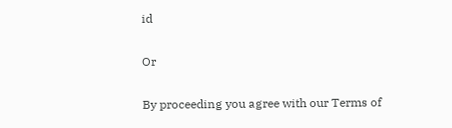id

Or

By proceeding you agree with our Terms of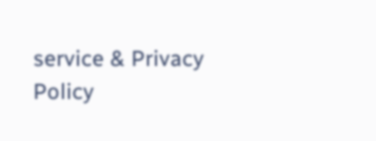service & Privacy Policy